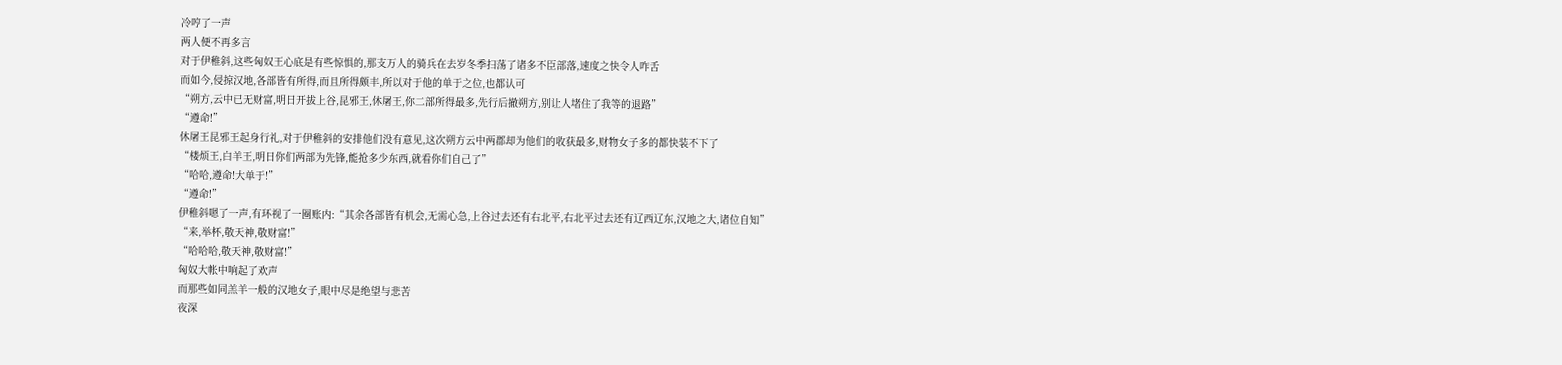冷哼了一声
两人便不再多言
对于伊稚斜,这些匈奴王心底是有些惊惧的,那支万人的骑兵在去岁冬季扫荡了诸多不臣部落,速度之快令人咋舌
而如今,侵掠汉地,各部皆有所得,而且所得颇丰,所以对于他的单于之位,也都认可
“朔方,云中已无财富,明日开拔上谷,昆邪王,休屠王,你二部所得最多,先行后撤朔方,别让人堵住了我等的退路”
“遵命!”
休屠王昆邪王起身行礼,对于伊稚斜的安排他们没有意见,这次朔方云中两郡却为他们的收获最多,财物女子多的都快装不下了
“楼烦王,白羊王,明日你们两部为先锋,能抢多少东西,就看你们自己了”
“哈哈,遵命!大单于!”
“遵命!”
伊稚斜嗯了一声,有环视了一圈账内:“其余各部皆有机会,无需心急,上谷过去还有右北平,右北平过去还有辽西辽东,汉地之大,诸位自知”
“来,举杯,敬天神,敬财富!”
“哈哈哈,敬天神,敬财富!”
匈奴大帐中响起了欢声
而那些如同羔羊一般的汉地女子,眼中尽是绝望与悲苦
夜深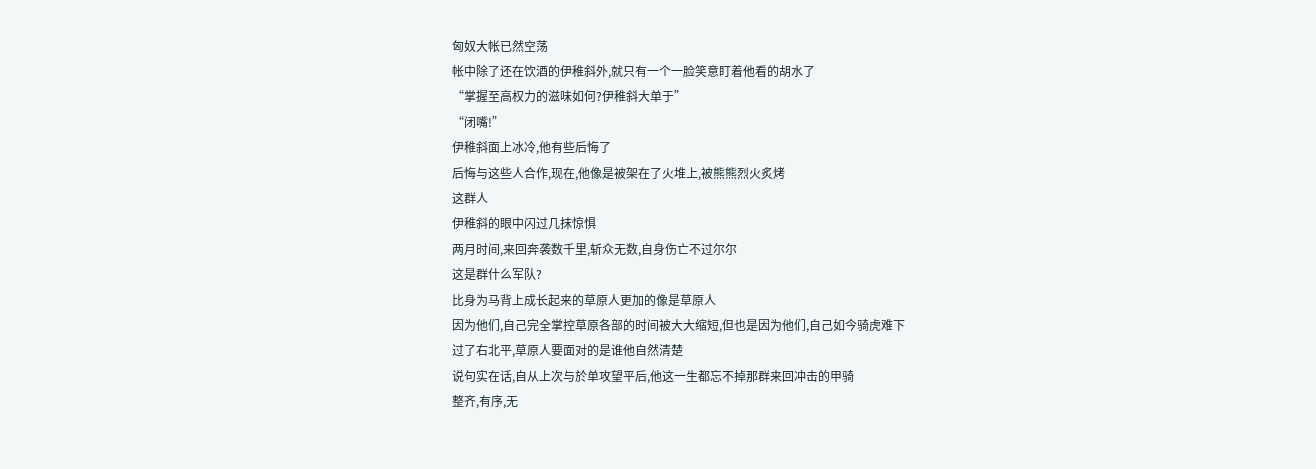匈奴大帐已然空荡
帐中除了还在饮酒的伊稚斜外,就只有一个一脸笑意盯着他看的胡水了
“掌握至高权力的滋味如何?伊稚斜大单于”
“闭嘴!”
伊稚斜面上冰冷,他有些后悔了
后悔与这些人合作,现在,他像是被架在了火堆上,被熊熊烈火炙烤
这群人
伊稚斜的眼中闪过几抹惊惧
两月时间,来回奔袭数千里,斩众无数,自身伤亡不过尔尔
这是群什么军队?
比身为马背上成长起来的草原人更加的像是草原人
因为他们,自己完全掌控草原各部的时间被大大缩短,但也是因为他们,自己如今骑虎难下
过了右北平,草原人要面对的是谁他自然清楚
说句实在话,自从上次与於单攻望平后,他这一生都忘不掉那群来回冲击的甲骑
整齐,有序,无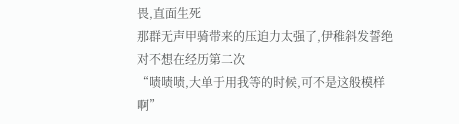畏,直面生死
那群无声甲骑带来的压迫力太强了,伊稚斜发誓绝对不想在经历第二次
“啧啧啧,大单于用我等的时候,可不是这般模样啊”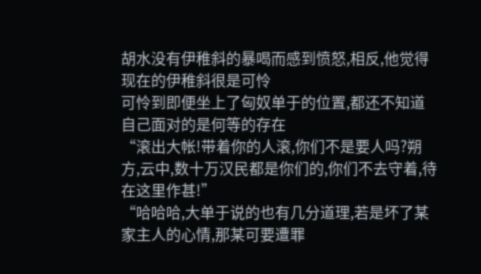胡水没有伊稚斜的暴喝而感到愤怒,相反,他觉得现在的伊稚斜很是可怜
可怜到即便坐上了匈奴单于的位置,都还不知道自己面对的是何等的存在
“滚出大帐!带着你的人滚,你们不是要人吗?朔方,云中,数十万汉民都是你们的,你们不去守着,待在这里作甚!”
“哈哈哈,大单于说的也有几分道理,若是坏了某家主人的心情,那某可要遭罪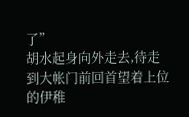了”
胡水起身向外走去,待走到大帐门前回首望着上位的伊稚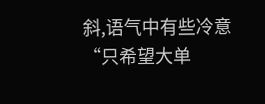斜,语气中有些冷意
“只希望大单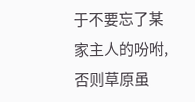于不要忘了某家主人的吩咐,否则草原虽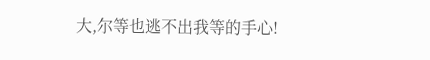大,尔等也逃不出我等的手心!